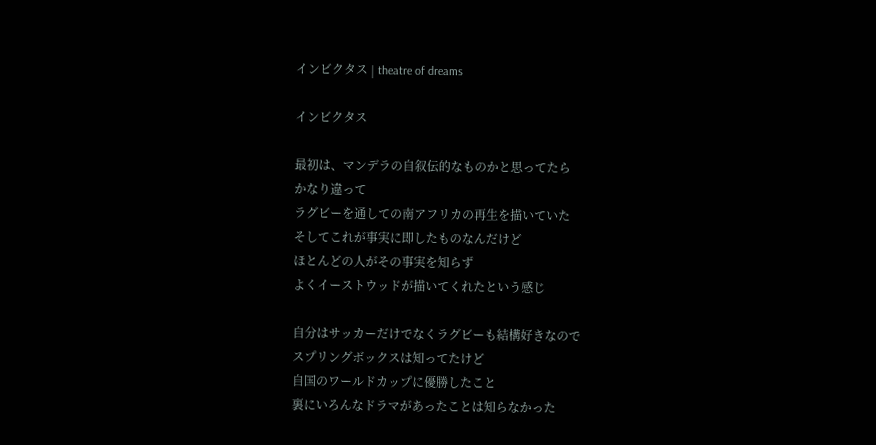インビクタス | theatre of dreams

インビクタス

最初は、マンデラの自叙伝的なものかと思ってたら
かなり違って
ラグビーを通しての南アフリカの再生を描いていた
そしてこれが事実に即したものなんだけど
ほとんどの人がその事実を知らず
よくイーストウッドが描いてくれたという感じ

自分はサッカーだけでなくラグビーも結構好きなので
スプリングボックスは知ってたけど
自国のワールドカップに優勝したこと
裏にいろんなドラマがあったことは知らなかった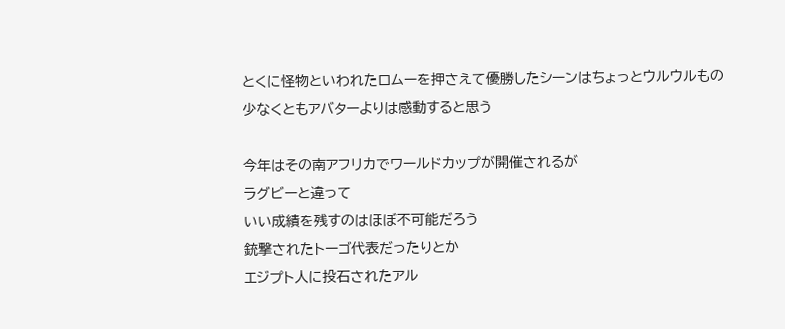とくに怪物といわれたロムーを押さえて優勝したシーンはちょっとウルウルもの
少なくともアバターよりは感動すると思う

今年はその南アフリカでワールドカップが開催されるが
ラグビーと違って
いい成績を残すのはほぼ不可能だろう
銃撃されたトーゴ代表だったりとか
エジプト人に投石されたアル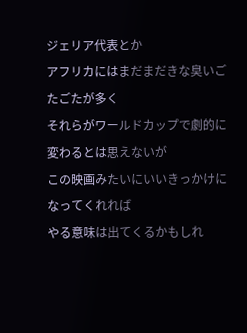ジェリア代表とか
アフリカにはまだまだきな臭いごたごたが多く
それらがワールドカップで劇的に変わるとは思えないが
この映画みたいにいいきっかけになってくれれば
やる意味は出てくるかもしれ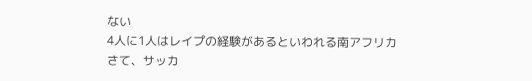ない
4人に1人はレイプの経験があるといわれる南アフリカ
さて、サッカ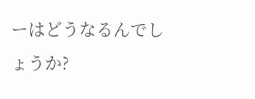ーはどうなるんでしょうか?